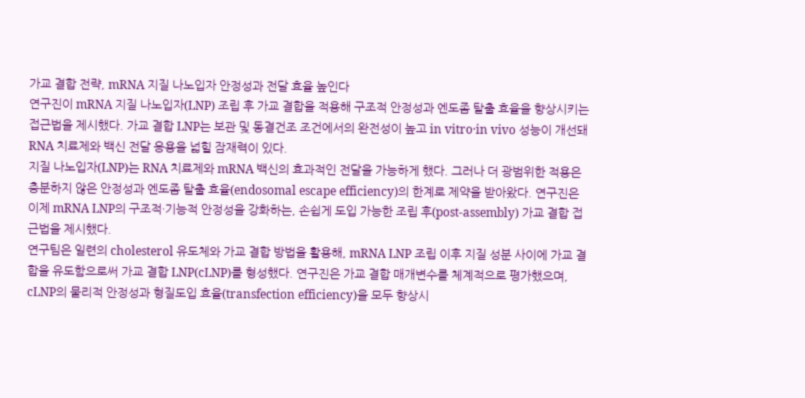가교 결합 전략, mRNA 지질 나노입자 안정성과 전달 효율 높인다
연구진이 mRNA 지질 나노입자(LNP) 조립 후 가교 결합을 적용해 구조적 안정성과 엔도좀 탈출 효율을 향상시키는 접근법을 제시했다. 가교 결합 LNP는 보관 및 동결건조 조건에서의 완전성이 높고 in vitro·in vivo 성능이 개선돼 RNA 치료제와 백신 전달 응용을 넓힐 잠재력이 있다.
지질 나노입자(LNP)는 RNA 치료제와 mRNA 백신의 효과적인 전달을 가능하게 했다. 그러나 더 광범위한 적용은 충분하지 않은 안정성과 엔도좀 탈출 효율(endosomal escape efficiency)의 한계로 제약을 받아왔다. 연구진은 이제 mRNA LNP의 구조적·기능적 안정성을 강화하는, 손쉽게 도입 가능한 조립 후(post-assembly) 가교 결합 접근법을 제시했다.
연구팀은 일련의 cholesterol 유도체와 가교 결합 방법을 활용해, mRNA LNP 조립 이후 지질 성분 사이에 가교 결합을 유도함으로써 가교 결합 LNP(cLNP)를 형성했다. 연구진은 가교 결합 매개변수를 체계적으로 평가했으며, cLNP의 물리적 안정성과 형질도입 효율(transfection efficiency)을 모두 향상시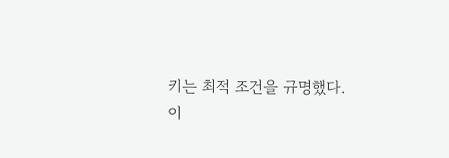키는 최적 조건을 규명했다.
이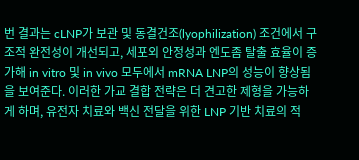번 결과는 cLNP가 보관 및 동결건조(lyophilization) 조건에서 구조적 완전성이 개선되고, 세포외 안정성과 엔도좀 탈출 효율이 증가해 in vitro 및 in vivo 모두에서 mRNA LNP의 성능이 향상됨을 보여준다. 이러한 가교 결합 전략은 더 견고한 제형을 가능하게 하며, 유전자 치료와 백신 전달을 위한 LNP 기반 치료의 적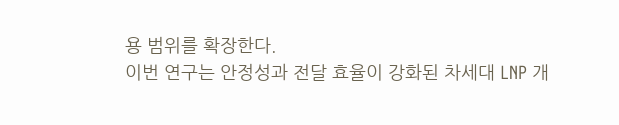용 범위를 확장한다.
이번 연구는 안정성과 전달 효율이 강화된 차세대 LNP 개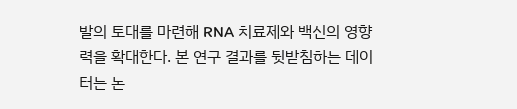발의 토대를 마련해 RNA 치료제와 백신의 영향력을 확대한다. 본 연구 결과를 뒷받침하는 데이터는 논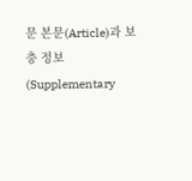문 본문(Article)과 보충 정보(Supplementary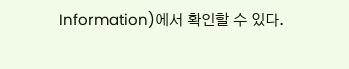Information)에서 확인할 수 있다.